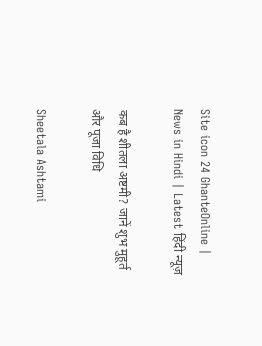Site icon 24 GhanteOnline | News in Hindi | Latest हिंदी न्यूज़

कब है शीतला अष्टमी? जानें शुभ मुहूर्त और पूजा विधि

Sheetala Ashtami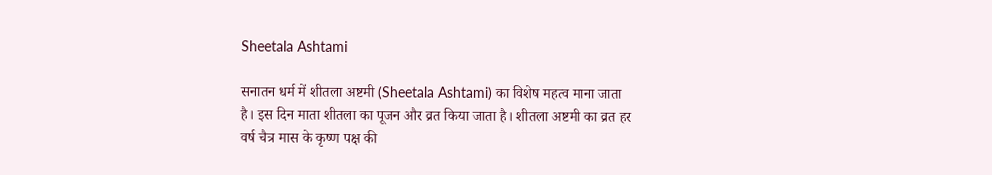Sheetala Ashtami

सनातन धर्म में शीतला अष्टमी (Sheetala Ashtami) का विशेष महत्व माना जाता है। इस दिन माता शीतला का पूजन और व्रत किया जाता है। शीतला अष्टमी का व्रत हर वर्ष चैत्र मास के कृष्ण पक्ष की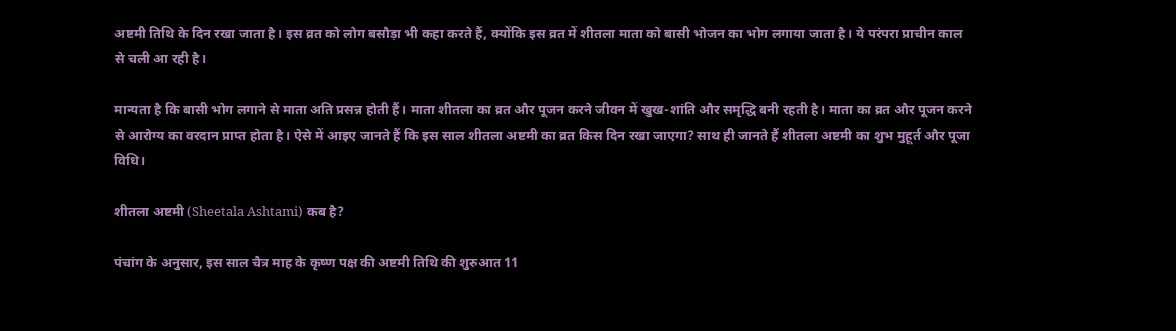अष्टमी तिथि के दिन रखा जाता है। इस व्रत को लोग बसौड़ा भी कहा करते हैं, क्योंकि इस व्रत में शीतला माता को बासी भोजन का भोग लगाया जाता है। ये परंपरा प्राचीन काल से चली आ रही है।

मान्यता है कि बासी भोग लगाने से माता अति प्रसन्न होती हैं। माता शीतला का व्रत और पूजन करने जीवन में खुख-शांति और समृद्धि बनी रहती है। माता का व्रत और पूजन करने से आरोग्य का वरदान प्राप्त होता है। ऐसे में आइए जानते हैं कि इस साल शीतला अष्टमी का व्रत किस दिन रखा जाएगा? साथ ही जानते हैं शीतला अष्टमी का शुभ मुहूर्त और पूजा विधि।

शीतला अष्टमी (Sheetala Ashtami) कब है?

पंचांग के अनुसार, इस साल चैत्र माह के कृष्ण पक्ष की अष्टमी तिथि की शुरुआत 11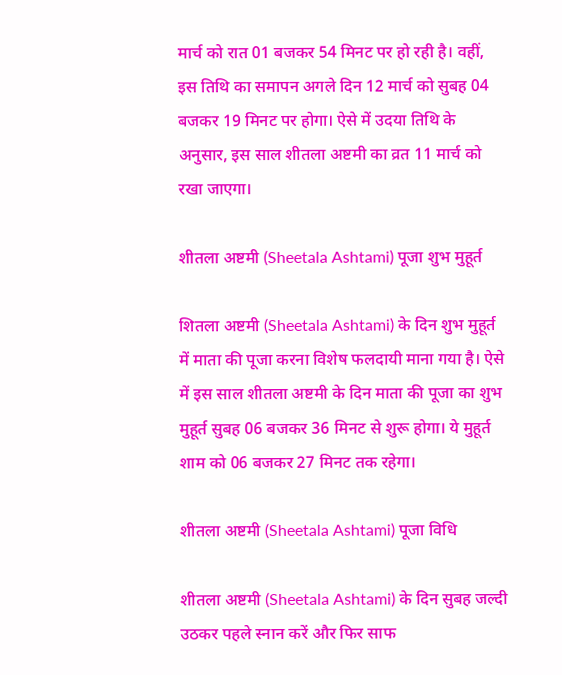मार्च को रात 01 बजकर 54 मिनट पर हो रही है। वहीं, इस तिथि का समापन अगले दिन 12 मार्च को सुबह 04 बजकर 19 मिनट पर होगा। ऐसे में उदया तिथि के अनुसार, इस साल शीतला अष्टमी का व्रत 11 मार्च को रखा जाएगा।

शीतला अष्टमी (Sheetala Ashtami) पूजा शुभ मुहूर्त

शितला अष्टमी (Sheetala Ashtami) के दिन शुभ मुहूर्त में माता की पूजा करना विशेष फलदायी माना गया है। ऐसे में इस साल शीतला अष्टमी के दिन माता की पूजा का शुभ मुहूर्त सुबह 06 बजकर 36 मिनट से शुरू होगा। ये मुहूर्त शाम को 06 बजकर 27 मिनट तक रहेगा।

शीतला अष्टमी (Sheetala Ashtami) पूजा विधि

शीतला अष्टमी (Sheetala Ashtami) के दिन सुबह जल्दी उठकर पहले स्नान करें और फिर साफ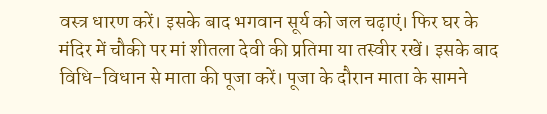वस्त्र धारण करें। इसके बाद भगवान सूर्य को जल चढ़ाएं। फिर घर के मंदिर में चौकी पर मां शीतला देवी की प्रतिमा या तस्वीर रखें। इसके बाद विधि-विधान से माता की पूजा करें। पूजा के दौरान माता के सामने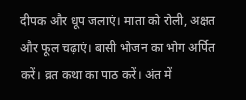दीपक और धूप जलाएं। माता को रोली, अक्षत और फूल चढ़ाएं। बासी भोजन का भोग अर्पित करें। व्रत कथा का पाठ करें। अंत में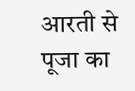आरती से पूजा का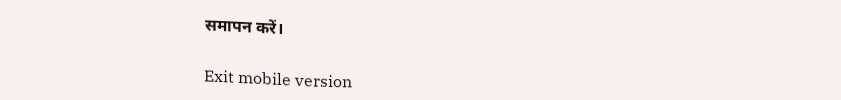समापन करें।

Exit mobile version